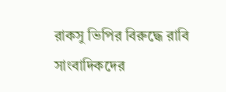রাকসু ভিপির বিরুদ্ধে রাবি সাংবাদিকদের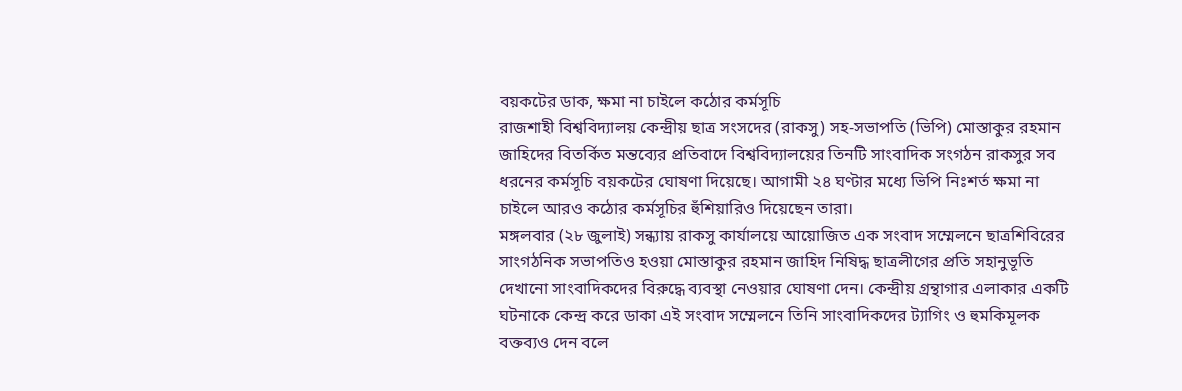বয়কটের ডাক, ক্ষমা না চাইলে কঠোর কর্মসূচি
রাজশাহী বিশ্ববিদ্যালয় কেন্দ্রীয় ছাত্র সংসদের (রাকসু) সহ-সভাপতি (ভিপি) মোস্তাকুর রহমান জাহিদের বিতর্কিত মন্তব্যের প্রতিবাদে বিশ্ববিদ্যালয়ের তিনটি সাংবাদিক সংগঠন রাকসুর সব ধরনের কর্মসূচি বয়কটের ঘোষণা দিয়েছে। আগামী ২৪ ঘণ্টার মধ্যে ভিপি নিঃশর্ত ক্ষমা না চাইলে আরও কঠোর কর্মসূচির হুঁশিয়ারিও দিয়েছেন তারা।
মঙ্গলবার (২৮ জুলাই) সন্ধ্যায় রাকসু কার্যালয়ে আয়োজিত এক সংবাদ সম্মেলনে ছাত্রশিবিরের সাংগঠনিক সভাপতিও হওয়া মোস্তাকুর রহমান জাহিদ নিষিদ্ধ ছাত্রলীগের প্রতি সহানুভূতি দেখানো সাংবাদিকদের বিরুদ্ধে ব্যবস্থা নেওয়ার ঘোষণা দেন। কেন্দ্রীয় গ্রন্থাগার এলাকার একটি ঘটনাকে কেন্দ্র করে ডাকা এই সংবাদ সম্মেলনে তিনি সাংবাদিকদের ট্যাগিং ও হুমকিমূলক বক্তব্যও দেন বলে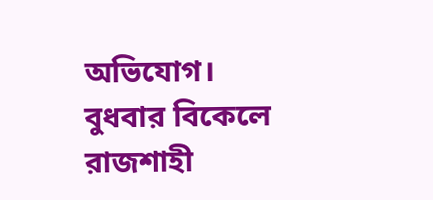অভিযোগ।
বুধবার বিকেলে রাজশাহী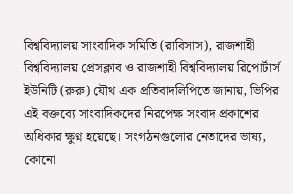বিশ্ববিদ্যালয় সাংবাদিক সমিতি (রাবিসাস), রাজশাহী বিশ্ববিদ্যালয় প্রেসক্লাব ও রাজশাহী বিশ্ববিদ্যালয় রিপোর্টার্স ইউনিটি (রুরু) যৌথ এক প্রতিবাদলিপিতে জানায়, ভিপির এই বক্তব্যে সাংবাদিকদের নিরপেক্ষ সংবাদ প্রকাশের অধিকার ক্ষুণ্ন হয়েছে। সংগঠনগুলোর নেতাদের ভাষ্য, কোনো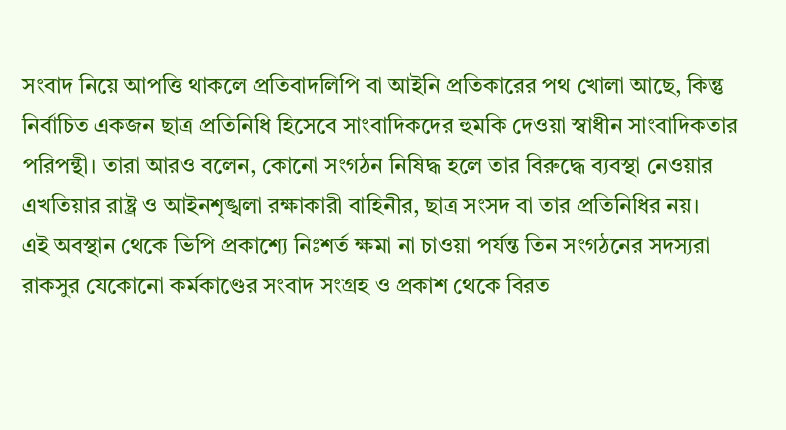সংবাদ নিয়ে আপত্তি থাকলে প্রতিবাদলিপি বা আইনি প্রতিকারের পথ খোলা আছে, কিন্তু নির্বাচিত একজন ছাত্র প্রতিনিধি হিসেবে সাংবাদিকদের হুমকি দেওয়া স্বাধীন সাংবাদিকতার পরিপন্থী। তারা আরও বলেন, কোনো সংগঠন নিষিদ্ধ হলে তার বিরুদ্ধে ব্যবস্থা নেওয়ার এখতিয়ার রাষ্ট্র ও আইনশৃঙ্খলা রক্ষাকারী বাহিনীর, ছাত্র সংসদ বা তার প্রতিনিধির নয়।
এই অবস্থান থেকে ভিপি প্রকাশ্যে নিঃশর্ত ক্ষমা না চাওয়া পর্যন্ত তিন সংগঠনের সদস্যরা রাকসুর যেকোনো কর্মকাণ্ডের সংবাদ সংগ্রহ ও প্রকাশ থেকে বিরত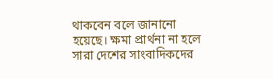থাকবেন বলে জানানো হয়েছে। ক্ষমা প্রার্থনা না হলে সারা দেশের সাংবাদিকদের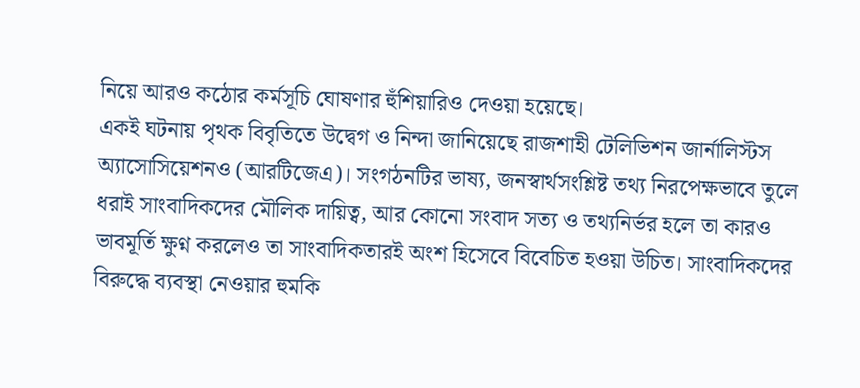নিয়ে আরও কঠোর কর্মসূচি ঘোষণার হুঁশিয়ারিও দেওয়া হয়েছে।
একই ঘটনায় পৃথক বিবৃতিতে উদ্বেগ ও নিন্দা জানিয়েছে রাজশাহী টেলিভিশন জার্নালিস্টস অ্যাসোসিয়েশনও (আরটিজেএ)। সংগঠনটির ভাষ্য, জনস্বার্থসংশ্লিষ্ট তথ্য নিরপেক্ষভাবে তুলে ধরাই সাংবাদিকদের মৌলিক দায়িত্ব, আর কোনো সংবাদ সত্য ও তথ্যনির্ভর হলে তা কারও ভাবমূর্তি ক্ষুণ্ন করলেও তা সাংবাদিকতারই অংশ হিসেবে বিবেচিত হওয়া উচিত। সাংবাদিকদের বিরুদ্ধে ব্যবস্থা নেওয়ার হুমকি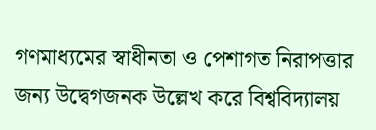গণমাধ্যমের স্বাধীনতা ও পেশাগত নিরাপত্তার জন্য উদ্বেগজনক উল্লেখ করে বিশ্ববিদ্যালয়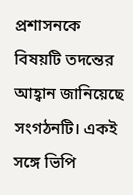প্রশাসনকে বিষয়টি তদন্তের আহ্বান জানিয়েছে সংগঠনটি। একই সঙ্গে ভিপি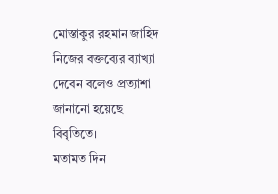মোস্তাকুর রহমান জাহিদ নিজের বক্তব্যের ব্যাখ্যা দেবেন বলেও প্রত্যাশা জানানো হয়েছে বিবৃতিতে।
মতামত দিন